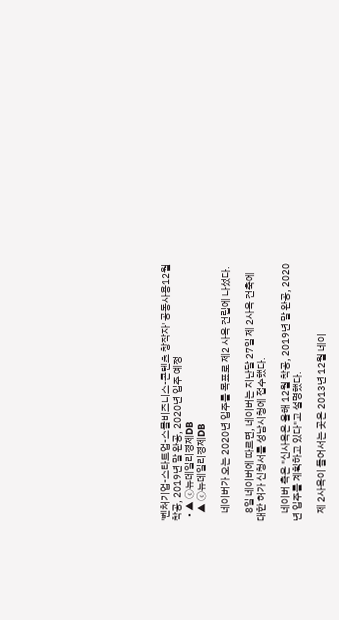'벤처기업-스타트업-스몰비즈니스-콘텐츠 창작자' 공동사용12월 착공, 2019년 말 완공, 2020년 입주 예정
  • ▲ ⓒ뉴데일리경제DB
    ▲ ⓒ뉴데일리경제DB

    네이버가 오는 2020년 입주를 목표로 제2 사옥 건립에 나섰다.

    8일 네이버에 따르면, 네이버는 지난달 27일 제 2사옥 건축에 대한 허가 신청서를 성남시청에 접수했다.

    네이버 측은 "신사옥은 올해 12월 착공, 2019년 말 완공, 2020년 입주를 계획하고 있다"고 설명했다.

    제 2사옥이 들어서는 곳은 2013년 12월 네이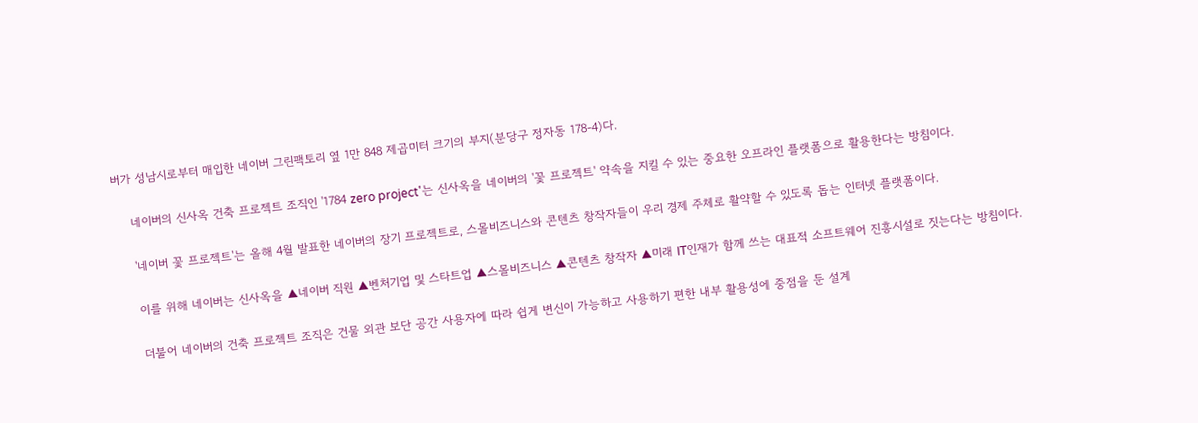버가 성남시로부터 매입한 네이버 그린팩토리 옆 1만 848 제곱미터 크기의 부지(분당구 정자동 178-4)다.

    네이버의 신사옥 건축 프로젝트 조직인 '1784 zero project'는 신사옥을 네이버의 '꽃 프로젝트' 약속을 지킬 수 있는 중요한 오프라인 플랫폼으로 활용한다는 방침이다.

    '네이버 꽃 프로젝트'는 올해 4월 발표한 네이버의 장기 프로젝트로, 스몰비즈니스와 콘텐츠 창작자들이 우리 경제 주체로 활약할 수 있도록 돕는 인터넷 플랫폼이다.

    이를 위해 네이버는 신사옥을 ▲네이버 직원 ▲벤처기업 및 스타트업 ▲스몰비즈니스 ▲콘텐츠 창작자 ▲미래 IT인재가 함께 쓰는 대표적 소프트웨어 진흥시설로 짓는다는 방침이다.

    더불어 네이버의 건축 프로젝트 조직은 건물 외관 보단 공간 사용자에 따라 쉽게 변신이 가능하고 사용하기 편한 내부 활용성에 중점을 둔 설계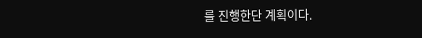를 진행한단 계획이다.